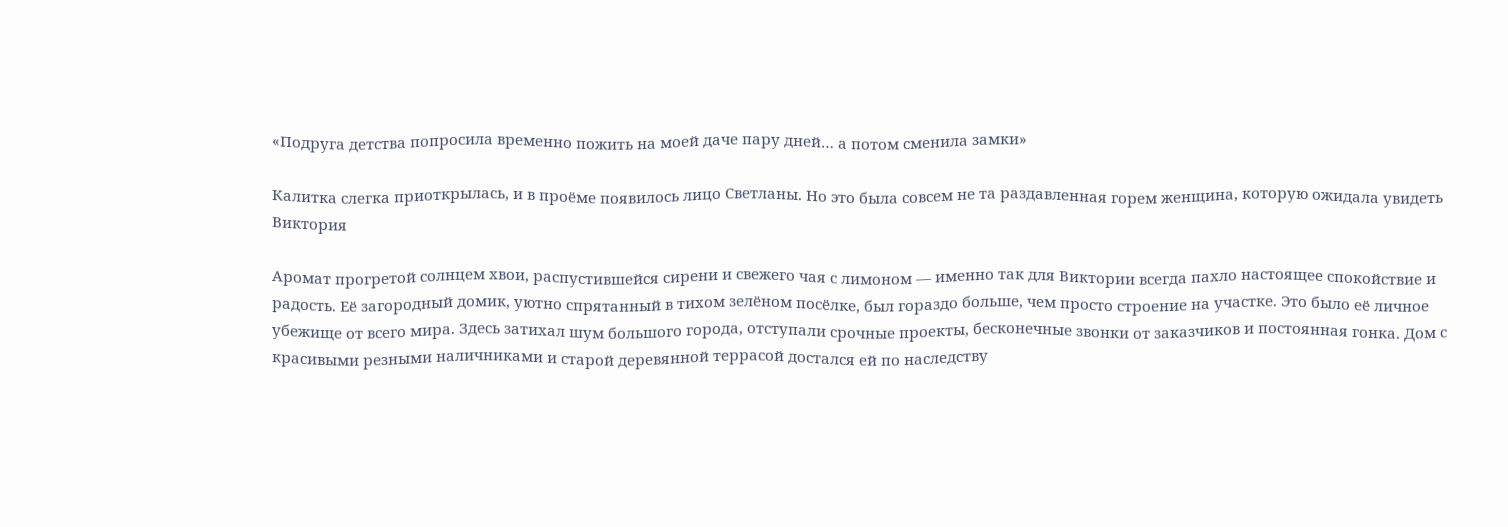«Подруга детства попросила временно пожить на моей даче пару дней… а потом сменила замки»

Калитка слегка приоткрылась, и в проёме появилось лицо Светланы. Но это была совсем не та раздавленная горем женщина, которую ожидала увидеть Виктория

Аромат прогретой солнцем хвои, распустившейся сирени и свежего чая с лимоном — именно так для Виктории всегда пахло настоящее спокойствие и радость. Её загородный домик, уютно спрятанный в тихом зелёном посёлке, был гораздо больше, чем просто строение на участке. Это было её личное убежище от всего мира. Здесь затихал шум большого города, отступали срочные проекты, бесконечные звонки от заказчиков и постоянная гонка. Дом с красивыми резными наличниками и старой деревянной террасой достался ей по наследству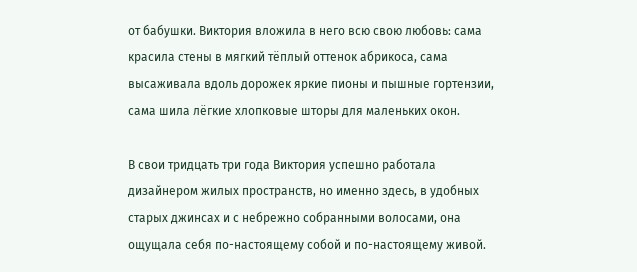от бабушки. Виктория вложила в него всю свою любовь: сама красила стены в мягкий тёплый оттенок абрикоса, сама высаживала вдоль дорожек яркие пионы и пышные гортензии, сама шила лёгкие хлопковые шторы для маленьких окон.

В свои тридцать три года Виктория успешно работала дизайнером жилых пространств, но именно здесь, в удобных старых джинсах и с небрежно собранными волосами, она ощущала себя по-настоящему собой и по-настоящему живой.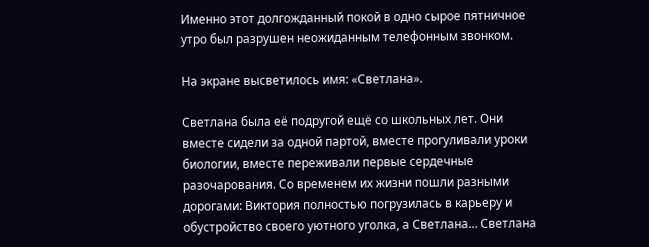Именно этот долгожданный покой в одно сырое пятничное утро был разрушен неожиданным телефонным звонком.

На экране высветилось имя: «Светлана».

Светлана была её подругой ещё со школьных лет. Они вместе сидели за одной партой, вместе прогуливали уроки биологии, вместе переживали первые сердечные разочарования. Со временем их жизни пошли разными дорогами: Виктория полностью погрузилась в карьеру и обустройство своего уютного уголка, а Светлана… Светлана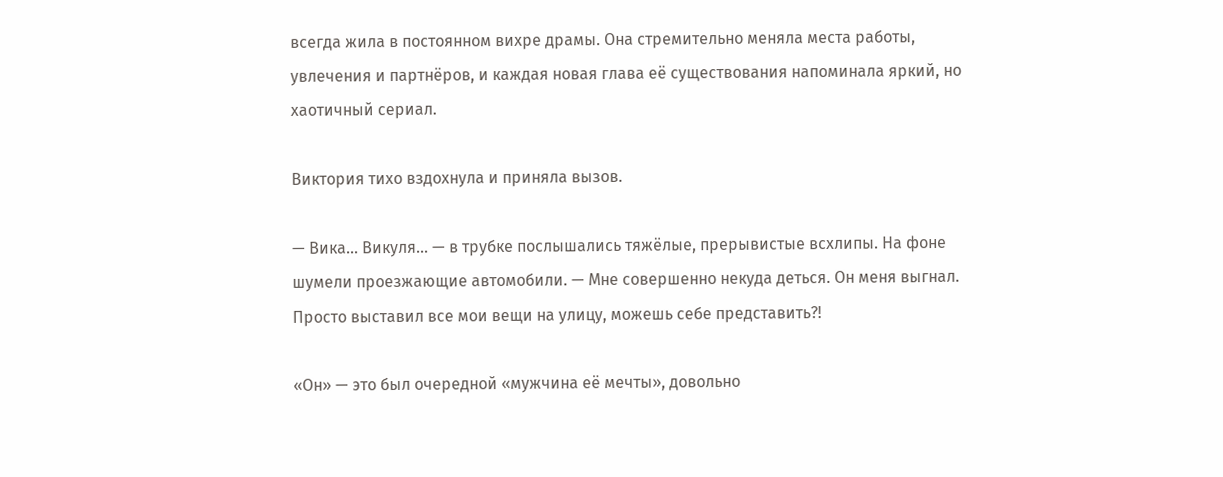всегда жила в постоянном вихре драмы. Она стремительно меняла места работы, увлечения и партнёров, и каждая новая глава её существования напоминала яркий, но хаотичный сериал.

Виктория тихо вздохнула и приняла вызов.

— Вика… Викуля… — в трубке послышались тяжёлые, прерывистые всхлипы. На фоне шумели проезжающие автомобили. — Мне совершенно некуда деться. Он меня выгнал. Просто выставил все мои вещи на улицу, можешь себе представить?!

«Он» — это был очередной «мужчина её мечты», довольно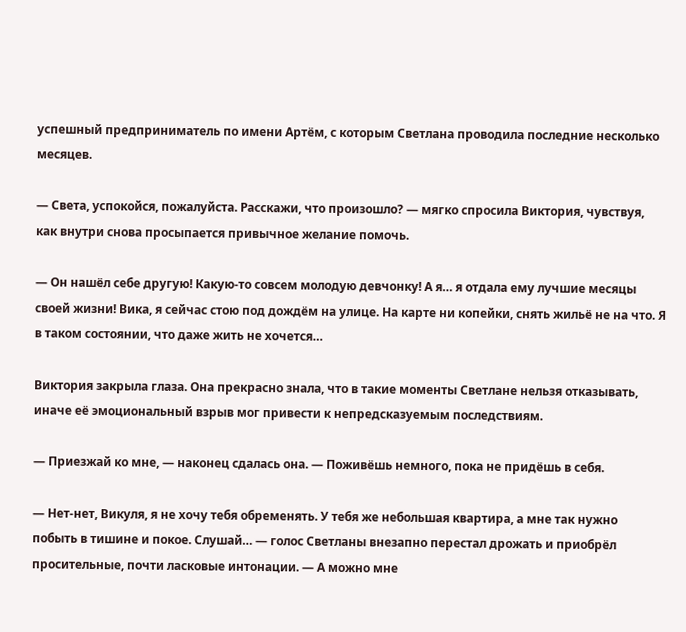успешный предприниматель по имени Артём, с которым Светлана проводила последние несколько месяцев.

— Света, успокойся, пожалуйста. Расскажи, что произошло? — мягко спросила Виктория, чувствуя, как внутри снова просыпается привычное желание помочь.

— Он нашёл себе другую! Какую-то совсем молодую девчонку! А я… я отдала ему лучшие месяцы своей жизни! Вика, я сейчас стою под дождём на улице. На карте ни копейки, снять жильё не на что. Я в таком состоянии, что даже жить не хочется…

Виктория закрыла глаза. Она прекрасно знала, что в такие моменты Светлане нельзя отказывать, иначе её эмоциональный взрыв мог привести к непредсказуемым последствиям.

— Приезжай ко мне, — наконец сдалась она. — Поживёшь немного, пока не придёшь в себя.

— Нет-нет, Викуля, я не хочу тебя обременять. У тебя же небольшая квартира, а мне так нужно побыть в тишине и покое. Слушай… — голос Светланы внезапно перестал дрожать и приобрёл просительные, почти ласковые интонации. — А можно мне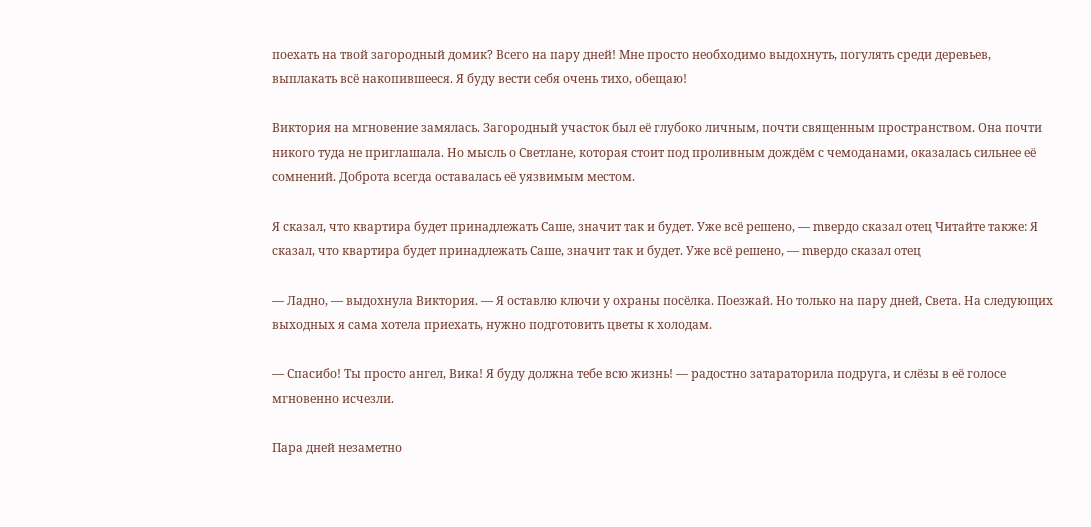поехать на твой загородный домик? Всего на пару дней! Мне просто необходимо выдохнуть, погулять среди деревьев, выплакать всё накопившееся. Я буду вести себя очень тихо, обещаю!

Виктория на мгновение замялась. Загородный участок был её глубоко личным, почти священным пространством. Она почти никого туда не приглашала. Но мысль о Светлане, которая стоит под проливным дождём с чемоданами, оказалась сильнее её сомнений. Доброта всегда оставалась её уязвимым местом.

Я сказал, что квартира будет принадлежать Саше, значит так и будет. Уже всё решено, — mвердо сказал отец Читайте также: Я сказал, что квартира будет принадлежать Саше, значит так и будет. Уже всё решено, — mвердо сказал отец

— Ладно, — выдохнула Виктория. — Я оставлю ключи у охраны посёлка. Поезжай. Но только на пару дней, Света. На следующих выходных я сама хотела приехать, нужно подготовить цветы к холодам.

— Спасибо! Ты просто ангел, Вика! Я буду должна тебе всю жизнь! — радостно затараторила подруга, и слёзы в её голосе мгновенно исчезли.

Пара дней незаметно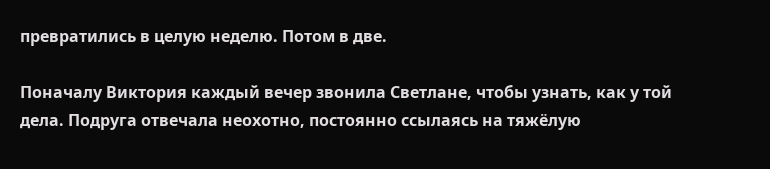превратились в целую неделю. Потом в две.

Поначалу Виктория каждый вечер звонила Светлане, чтобы узнать, как у той дела. Подруга отвечала неохотно, постоянно ссылаясь на тяжёлую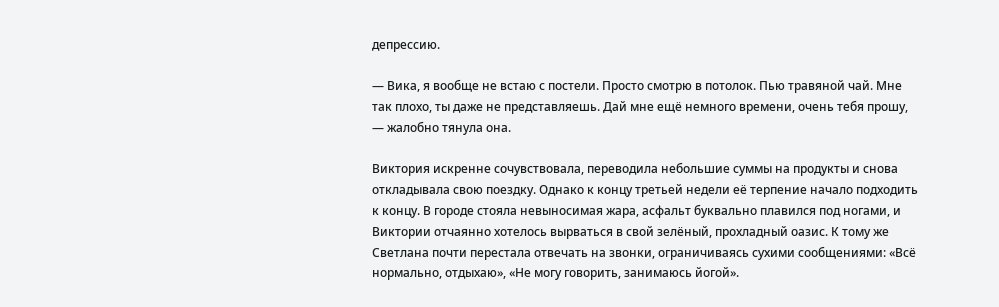депрессию.

— Вика, я вообще не встаю с постели. Просто смотрю в потолок. Пью травяной чай. Мне так плохо, ты даже не представляешь. Дай мне ещё немного времени, очень тебя прошу, — жалобно тянула она.

Виктория искренне сочувствовала, переводила небольшие суммы на продукты и снова откладывала свою поездку. Однако к концу третьей недели её терпение начало подходить к концу. В городе стояла невыносимая жара, асфальт буквально плавился под ногами, и Виктории отчаянно хотелось вырваться в свой зелёный, прохладный оазис. К тому же Светлана почти перестала отвечать на звонки, ограничиваясь сухими сообщениями: «Всё нормально, отдыхаю», «Не могу говорить, занимаюсь йогой».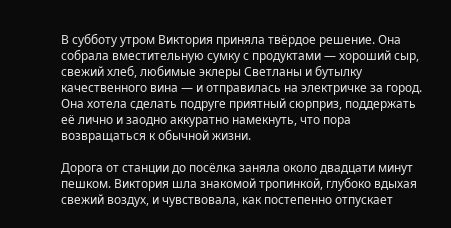В субботу утром Виктория приняла твёрдое решение. Она собрала вместительную сумку с продуктами — хороший сыр, свежий хлеб, любимые эклеры Светланы и бутылку качественного вина — и отправилась на электричке за город. Она хотела сделать подруге приятный сюрприз, поддержать её лично и заодно аккуратно намекнуть, что пора возвращаться к обычной жизни.

Дорога от станции до посёлка заняла около двадцати минут пешком. Виктория шла знакомой тропинкой, глубоко вдыхая свежий воздух, и чувствовала, как постепенно отпускает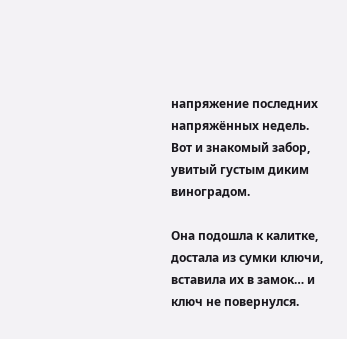напряжение последних напряжённых недель. Вот и знакомый забор, увитый густым диким виноградом.

Она подошла к калитке, достала из сумки ключи, вставила их в замок… и ключ не повернулся.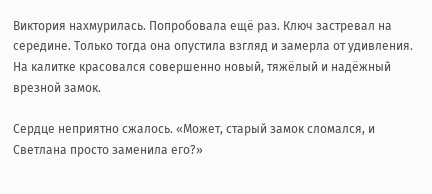Виктория нахмурилась. Попробовала ещё раз. Ключ застревал на середине. Только тогда она опустила взгляд и замерла от удивления. На калитке красовался совершенно новый, тяжёлый и надёжный врезной замок.

Сердце неприятно сжалось. «Может, старый замок сломался, и Светлана просто заменила его?»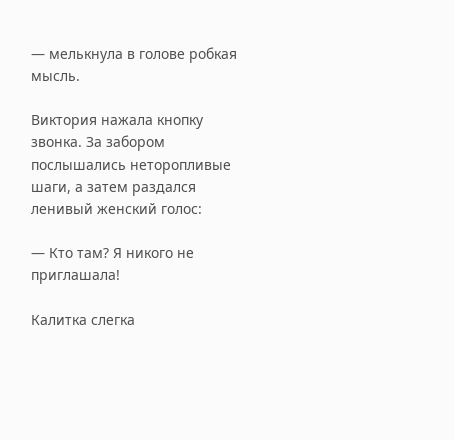— мелькнула в голове робкая мысль.

Виктория нажала кнопку звонка. За забором послышались неторопливые шаги, а затем раздался ленивый женский голос:

— Кто там? Я никого не приглашала!

Калитка слегка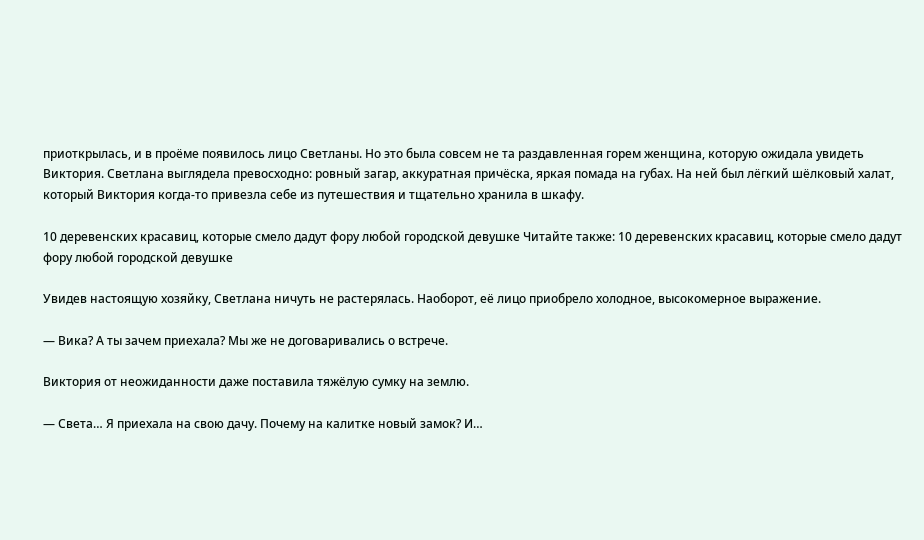приоткрылась, и в проёме появилось лицо Светланы. Но это была совсем не та раздавленная горем женщина, которую ожидала увидеть Виктория. Светлана выглядела превосходно: ровный загар, аккуратная причёска, яркая помада на губах. На ней был лёгкий шёлковый халат, который Виктория когда-то привезла себе из путешествия и тщательно хранила в шкафу.

10 деревенских красавиц, которые смело дадут фору любой городской девушке Читайте также: 10 деревенских красавиц, которые смело дадут фору любой городской девушке

Увидев настоящую хозяйку, Светлана ничуть не растерялась. Наоборот, её лицо приобрело холодное, высокомерное выражение.

— Вика? А ты зачем приехала? Мы же не договаривались о встрече.

Виктория от неожиданности даже поставила тяжёлую сумку на землю.

— Света… Я приехала на свою дачу. Почему на калитке новый замок? И…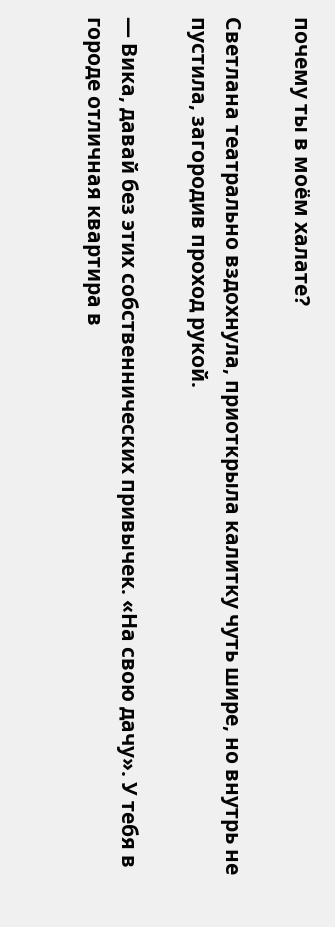почему ты в моём халате?

Светлана театрально вздохнула, приоткрыла калитку чуть шире, но внутрь не пустила, загородив проход рукой.

— Вика, давай без этих собственнических привычек. «На свою дачу». У тебя в городе отличная квартира в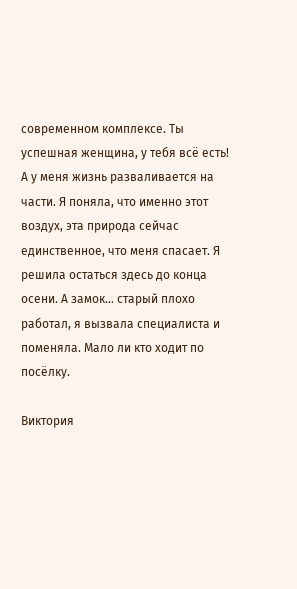современном комплексе. Ты успешная женщина, у тебя всё есть! А у меня жизнь разваливается на части. Я поняла, что именно этот воздух, эта природа сейчас единственное, что меня спасает. Я решила остаться здесь до конца осени. А замок… старый плохо работал, я вызвала специалиста и поменяла. Мало ли кто ходит по посёлку.

Виктория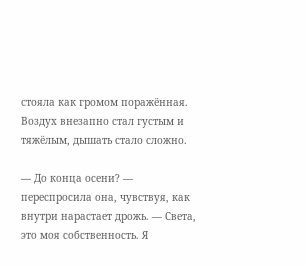стояла как громом поражённая. Воздух внезапно стал густым и тяжёлым, дышать стало сложно.

— До конца осени? — переспросила она, чувствуя, как внутри нарастает дрожь. — Света, это моя собственность. Я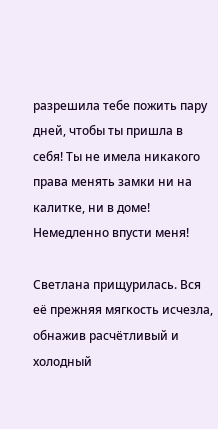разрешила тебе пожить пару дней, чтобы ты пришла в себя! Ты не имела никакого права менять замки ни на калитке, ни в доме! Немедленно впусти меня!

Светлана прищурилась. Вся её прежняя мягкость исчезла, обнажив расчётливый и холодный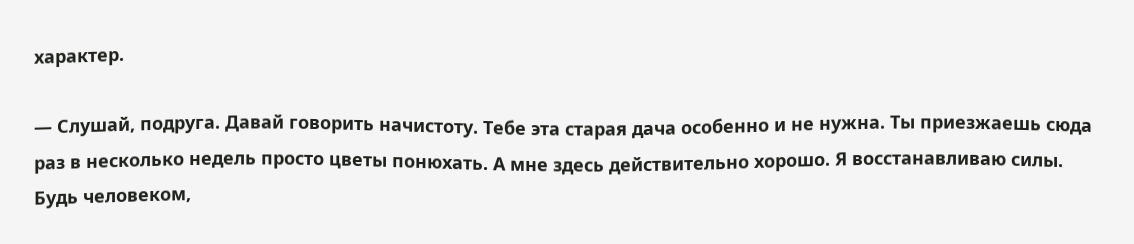характер.

— Слушай, подруга. Давай говорить начистоту. Тебе эта старая дача особенно и не нужна. Ты приезжаешь сюда раз в несколько недель просто цветы понюхать. А мне здесь действительно хорошо. Я восстанавливаю силы. Будь человеком,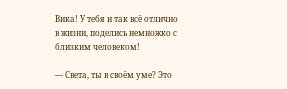Вика! У тебя и так всё отлично в жизни, поделись немножко с близким человеком!

— Света, ты в своём уме? Это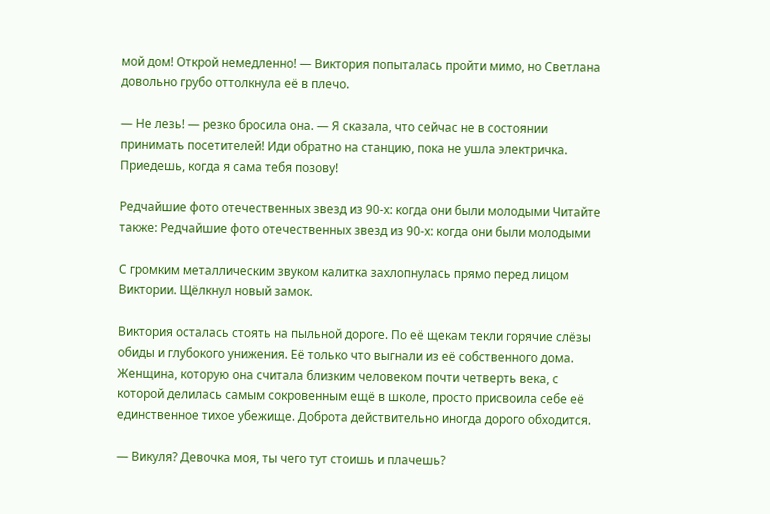мой дом! Открой немедленно! — Виктория попыталась пройти мимо, но Светлана довольно грубо оттолкнула её в плечо.

— Не лезь! — резко бросила она. — Я сказала, что сейчас не в состоянии принимать посетителей! Иди обратно на станцию, пока не ушла электричка. Приедешь, когда я сама тебя позову!

Редчайшие фото отечественных звезд из 90-х: когда они были молодыми Читайте также: Редчайшие фото отечественных звезд из 90-х: когда они были молодыми

С громким металлическим звуком калитка захлопнулась прямо перед лицом Виктории. Щёлкнул новый замок.

Виктория осталась стоять на пыльной дороге. По её щекам текли горячие слёзы обиды и глубокого унижения. Её только что выгнали из её собственного дома. Женщина, которую она считала близким человеком почти четверть века, с которой делилась самым сокровенным ещё в школе, просто присвоила себе её единственное тихое убежище. Доброта действительно иногда дорого обходится.

— Викуля? Девочка моя, ты чего тут стоишь и плачешь?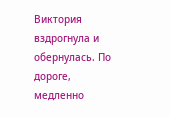Виктория вздрогнула и обернулась. По дороге, медленно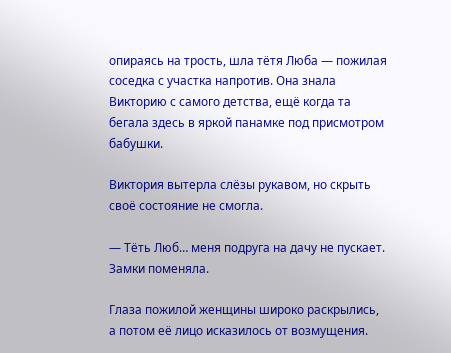опираясь на трость, шла тётя Люба — пожилая соседка с участка напротив. Она знала Викторию с самого детства, ещё когда та бегала здесь в яркой панамке под присмотром бабушки.

Виктория вытерла слёзы рукавом, но скрыть своё состояние не смогла.

— Тёть Люб… меня подруга на дачу не пускает. Замки поменяла.

Глаза пожилой женщины широко раскрылись, а потом её лицо исказилось от возмущения.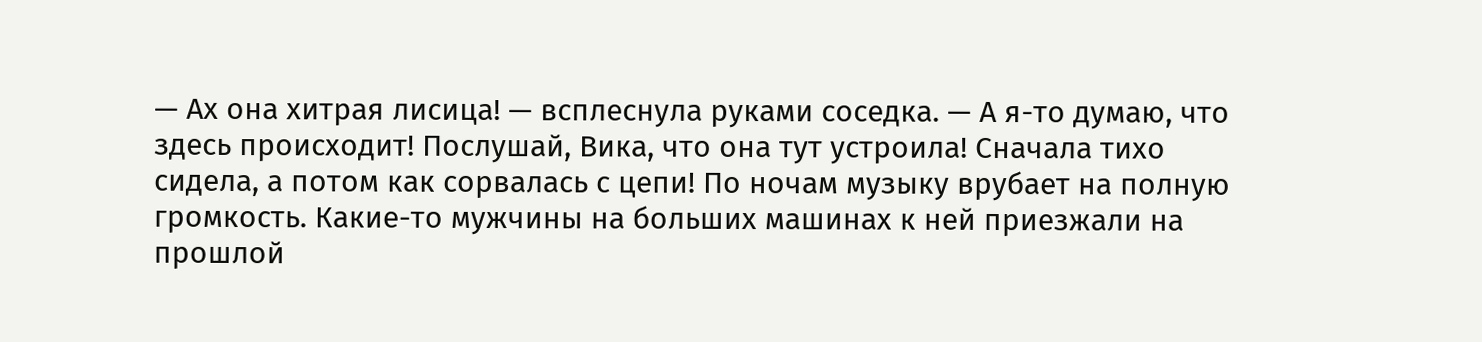— Ах она хитрая лисица! — всплеснула руками соседка. — А я-то думаю, что здесь происходит! Послушай, Вика, что она тут устроила! Сначала тихо сидела, а потом как сорвалась с цепи! По ночам музыку врубает на полную громкость. Какие-то мужчины на больших машинах к ней приезжали на прошлой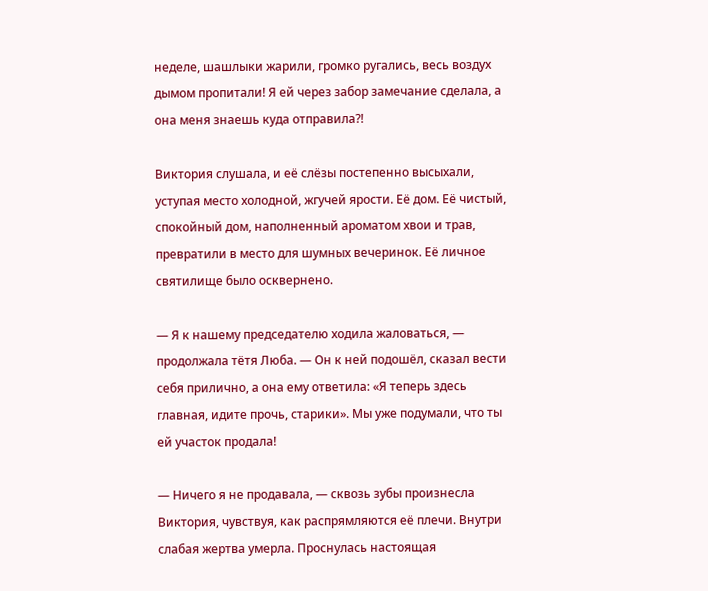неделе, шашлыки жарили, громко ругались, весь воздух дымом пропитали! Я ей через забор замечание сделала, а она меня знаешь куда отправила?!

Виктория слушала, и её слёзы постепенно высыхали, уступая место холодной, жгучей ярости. Её дом. Её чистый, спокойный дом, наполненный ароматом хвои и трав, превратили в место для шумных вечеринок. Её личное святилище было осквернено.

— Я к нашему председателю ходила жаловаться, — продолжала тётя Люба. — Он к ней подошёл, сказал вести себя прилично, а она ему ответила: «Я теперь здесь главная, идите прочь, старики». Мы уже подумали, что ты ей участок продала!

— Ничего я не продавала, — сквозь зубы произнесла Виктория, чувствуя, как распрямляются её плечи. Внутри слабая жертва умерла. Проснулась настоящая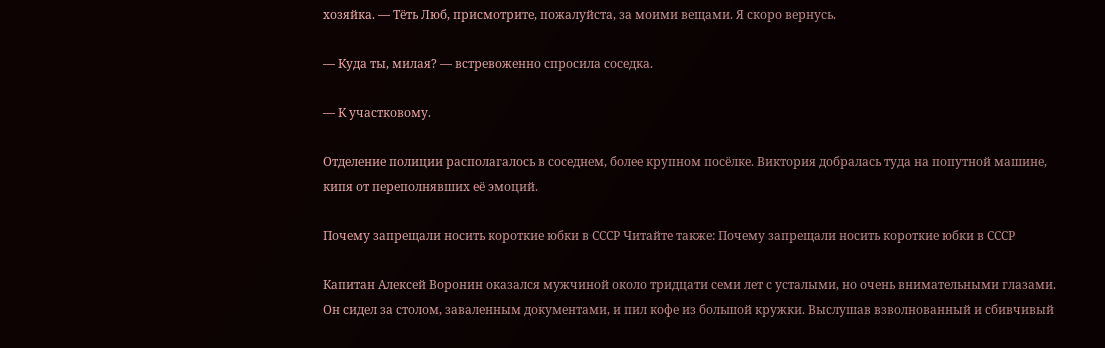хозяйка. — Тёть Люб, присмотрите, пожалуйста, за моими вещами. Я скоро вернусь.

— Куда ты, милая? — встревоженно спросила соседка.

— К участковому.

Отделение полиции располагалось в соседнем, более крупном посёлке. Виктория добралась туда на попутной машине, кипя от переполнявших её эмоций.

Почему запрещали носить короткие юбки в СССР Читайте также: Почему запрещали носить короткие юбки в СССР

Капитан Алексей Воронин оказался мужчиной около тридцати семи лет с усталыми, но очень внимательными глазами. Он сидел за столом, заваленным документами, и пил кофе из большой кружки. Выслушав взволнованный и сбивчивый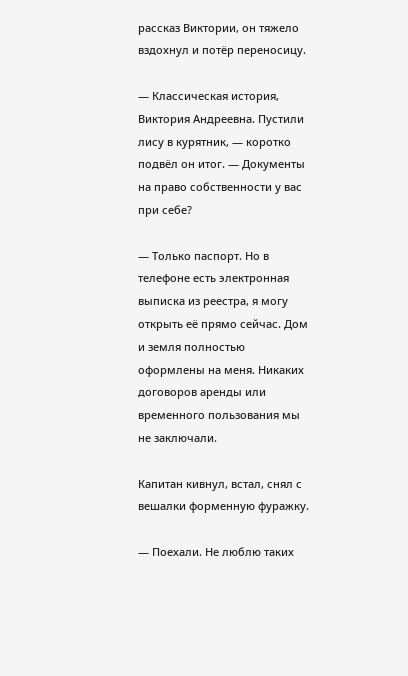рассказ Виктории, он тяжело вздохнул и потёр переносицу.

— Классическая история, Виктория Андреевна. Пустили лису в курятник, — коротко подвёл он итог. — Документы на право собственности у вас при себе?

— Только паспорт. Но в телефоне есть электронная выписка из реестра, я могу открыть её прямо сейчас. Дом и земля полностью оформлены на меня. Никаких договоров аренды или временного пользования мы не заключали.

Капитан кивнул, встал, снял с вешалки форменную фуражку.

— Поехали. Не люблю таких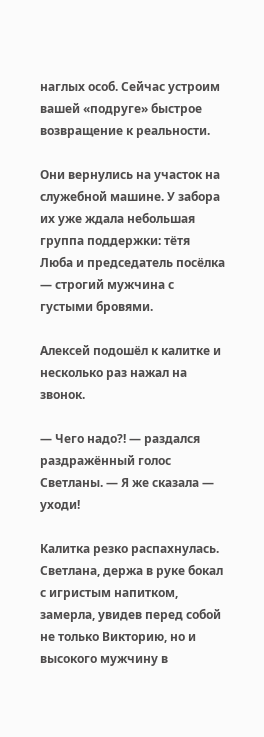наглых особ. Сейчас устроим вашей «подруге» быстрое возвращение к реальности.

Они вернулись на участок на служебной машине. У забора их уже ждала небольшая группа поддержки: тётя Люба и председатель посёлка — строгий мужчина с густыми бровями.

Алексей подошёл к калитке и несколько раз нажал на звонок.

— Чего надо?! — раздался раздражённый голос Светланы. — Я же сказала — уходи!

Калитка резко распахнулась. Светлана, держа в руке бокал с игристым напитком, замерла, увидев перед собой не только Викторию, но и высокого мужчину в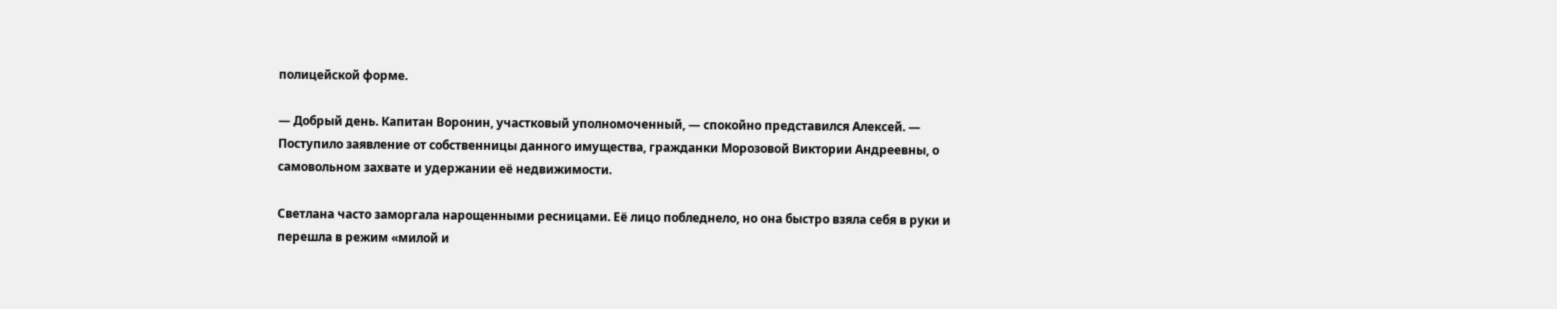полицейской форме.

— Добрый день. Капитан Воронин, участковый уполномоченный, — спокойно представился Алексей. — Поступило заявление от собственницы данного имущества, гражданки Морозовой Виктории Андреевны, о самовольном захвате и удержании её недвижимости.

Светлана часто заморгала нарощенными ресницами. Её лицо побледнело, но она быстро взяла себя в руки и перешла в режим «милой и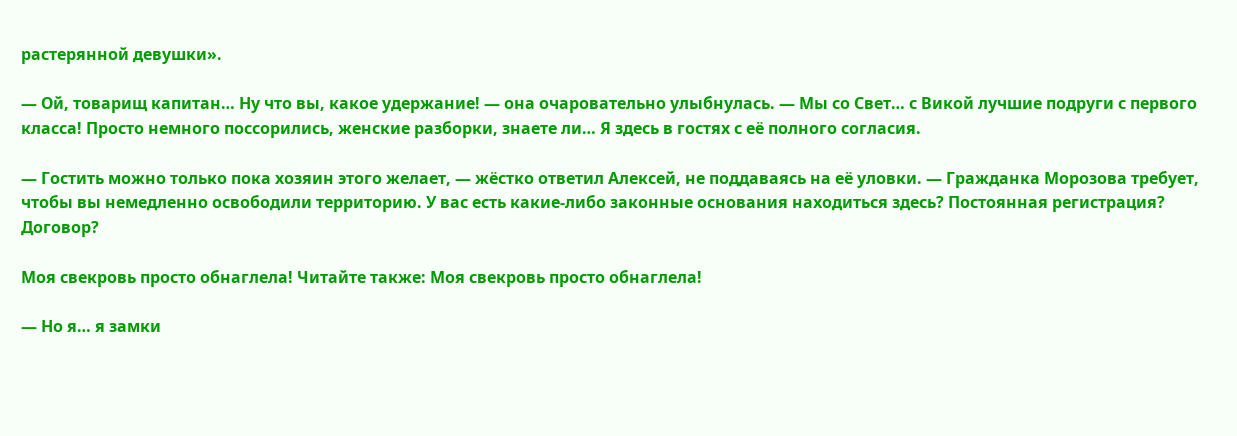растерянной девушки».

— Ой, товарищ капитан… Ну что вы, какое удержание! — она очаровательно улыбнулась. — Мы со Свет… с Викой лучшие подруги с первого класса! Просто немного поссорились, женские разборки, знаете ли… Я здесь в гостях с её полного согласия.

— Гостить можно только пока хозяин этого желает, — жёстко ответил Алексей, не поддаваясь на её уловки. — Гражданка Морозова требует, чтобы вы немедленно освободили территорию. У вас есть какие-либо законные основания находиться здесь? Постоянная регистрация? Договор?

Моя свекровь просто обнаглела! Читайте также: Моя свекровь просто обнаглела!

— Но я… я замки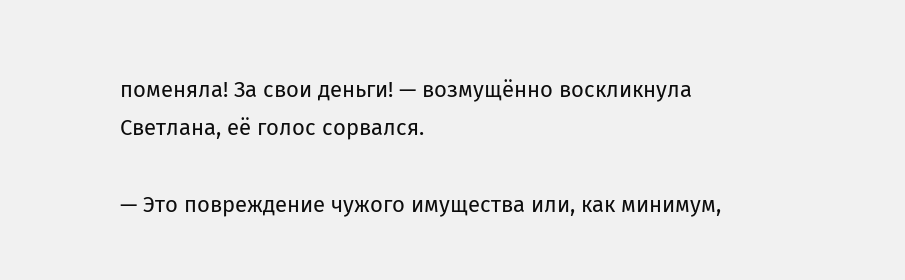поменяла! За свои деньги! — возмущённо воскликнула Светлана, её голос сорвался.

— Это повреждение чужого имущества или, как минимум,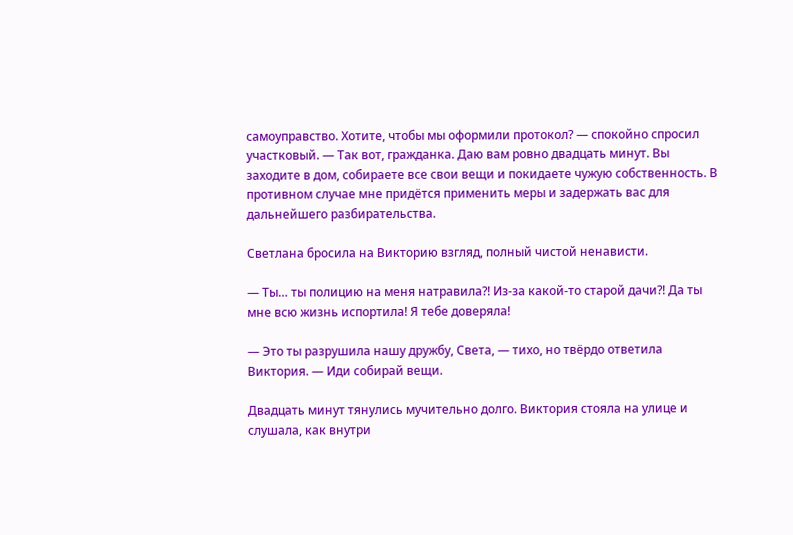самоуправство. Хотите, чтобы мы оформили протокол? — спокойно спросил участковый. — Так вот, гражданка. Даю вам ровно двадцать минут. Вы заходите в дом, собираете все свои вещи и покидаете чужую собственность. В противном случае мне придётся применить меры и задержать вас для дальнейшего разбирательства.

Светлана бросила на Викторию взгляд, полный чистой ненависти.

— Ты… ты полицию на меня натравила?! Из-за какой-то старой дачи?! Да ты мне всю жизнь испортила! Я тебе доверяла!

— Это ты разрушила нашу дружбу, Света, — тихо, но твёрдо ответила Виктория. — Иди собирай вещи.

Двадцать минут тянулись мучительно долго. Виктория стояла на улице и слушала, как внутри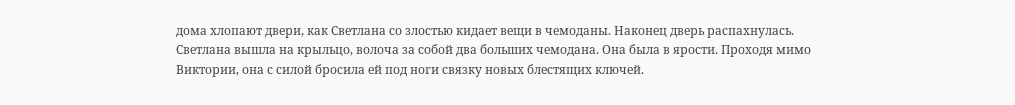дома хлопают двери, как Светлана со злостью кидает вещи в чемоданы. Наконец дверь распахнулась. Светлана вышла на крыльцо, волоча за собой два больших чемодана. Она была в ярости. Проходя мимо Виктории, она с силой бросила ей под ноги связку новых блестящих ключей.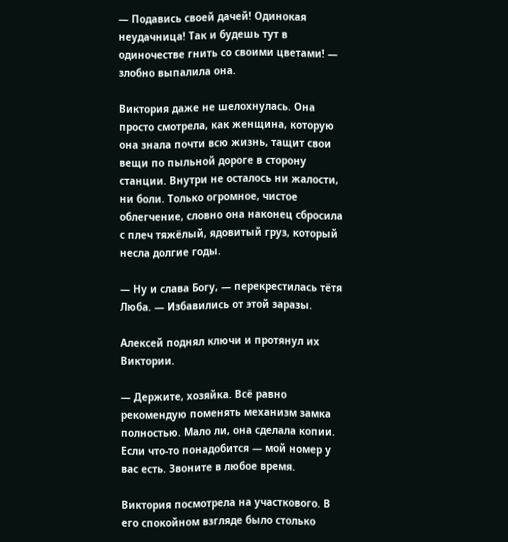— Подавись своей дачей! Одинокая неудачница! Так и будешь тут в одиночестве гнить со своими цветами! — злобно выпалила она.

Виктория даже не шелохнулась. Она просто смотрела, как женщина, которую она знала почти всю жизнь, тащит свои вещи по пыльной дороге в сторону станции. Внутри не осталось ни жалости, ни боли. Только огромное, чистое облегчение, словно она наконец сбросила с плеч тяжёлый, ядовитый груз, который несла долгие годы.

— Ну и слава Богу, — перекрестилась тётя Люба. — Избавились от этой заразы.

Алексей поднял ключи и протянул их Виктории.

— Держите, хозяйка. Всё равно рекомендую поменять механизм замка полностью. Мало ли, она сделала копии. Если что-то понадобится — мой номер у вас есть. Звоните в любое время.

Виктория посмотрела на участкового. В его спокойном взгляде было столько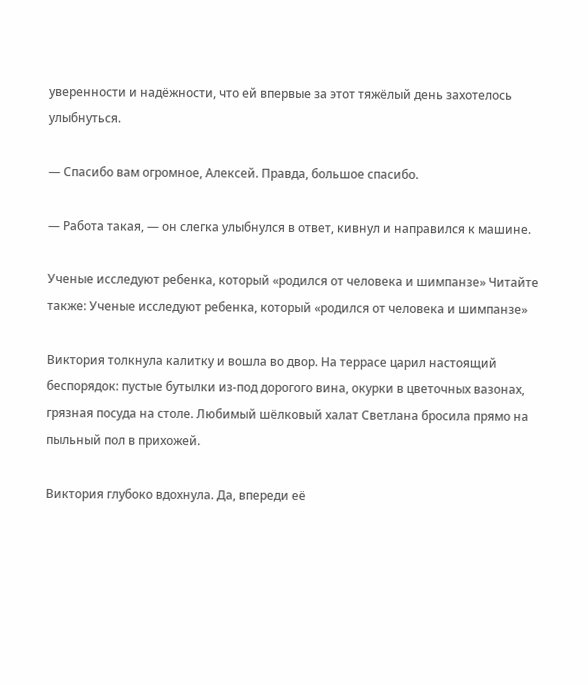уверенности и надёжности, что ей впервые за этот тяжёлый день захотелось улыбнуться.

— Спасибо вам огромное, Алексей. Правда, большое спасибо.

— Работа такая, — он слегка улыбнулся в ответ, кивнул и направился к машине.

Ученые исследуют ребенка, который «родился от человека и шимпанзе» Читайте также: Ученые исследуют ребенка, который «родился от человека и шимпанзе»

Виктория толкнула калитку и вошла во двор. На террасе царил настоящий беспорядок: пустые бутылки из-под дорогого вина, окурки в цветочных вазонах, грязная посуда на столе. Любимый шёлковый халат Светлана бросила прямо на пыльный пол в прихожей.

Виктория глубоко вдохнула. Да, впереди её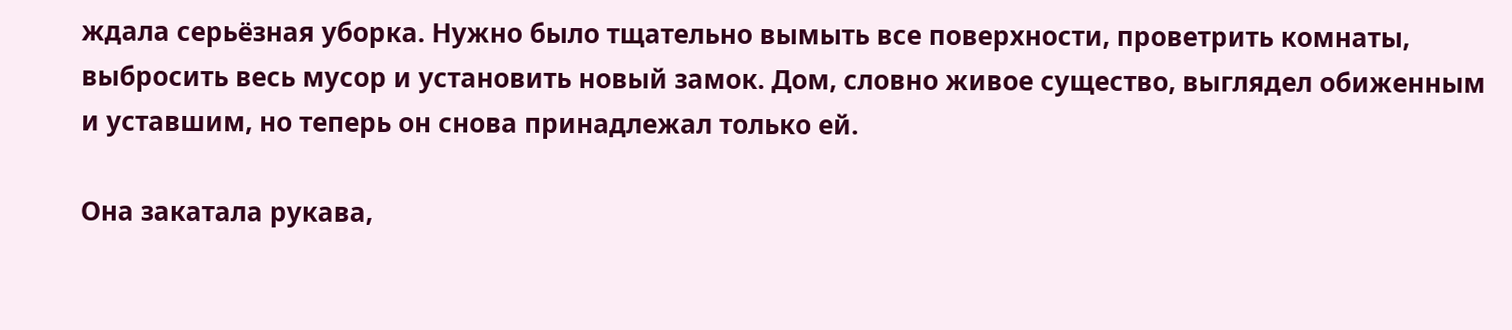ждала серьёзная уборка. Нужно было тщательно вымыть все поверхности, проветрить комнаты, выбросить весь мусор и установить новый замок. Дом, словно живое существо, выглядел обиженным и уставшим, но теперь он снова принадлежал только ей.

Она закатала рукава,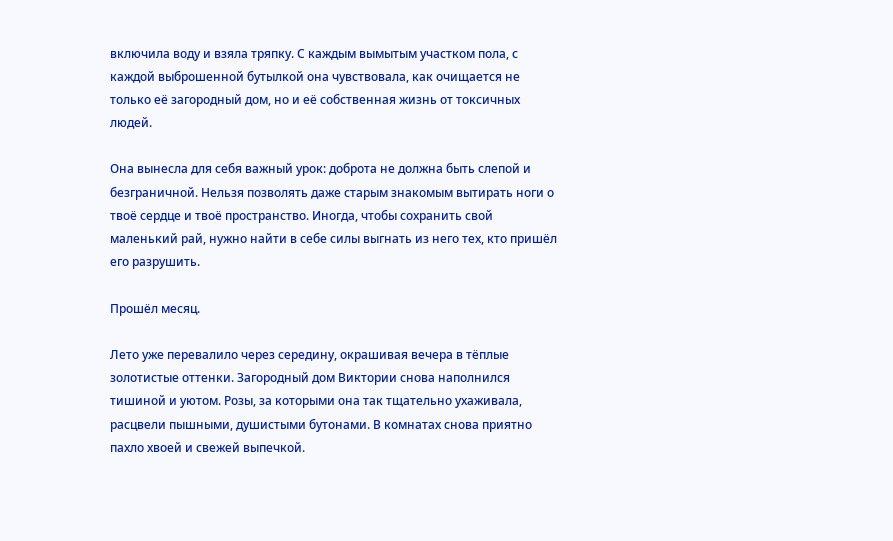включила воду и взяла тряпку. С каждым вымытым участком пола, с каждой выброшенной бутылкой она чувствовала, как очищается не только её загородный дом, но и её собственная жизнь от токсичных людей.

Она вынесла для себя важный урок: доброта не должна быть слепой и безграничной. Нельзя позволять даже старым знакомым вытирать ноги о твоё сердце и твоё пространство. Иногда, чтобы сохранить свой маленький рай, нужно найти в себе силы выгнать из него тех, кто пришёл его разрушить.

Прошёл месяц.

Лето уже перевалило через середину, окрашивая вечера в тёплые золотистые оттенки. Загородный дом Виктории снова наполнился тишиной и уютом. Розы, за которыми она так тщательно ухаживала, расцвели пышными, душистыми бутонами. В комнатах снова приятно пахло хвоей и свежей выпечкой.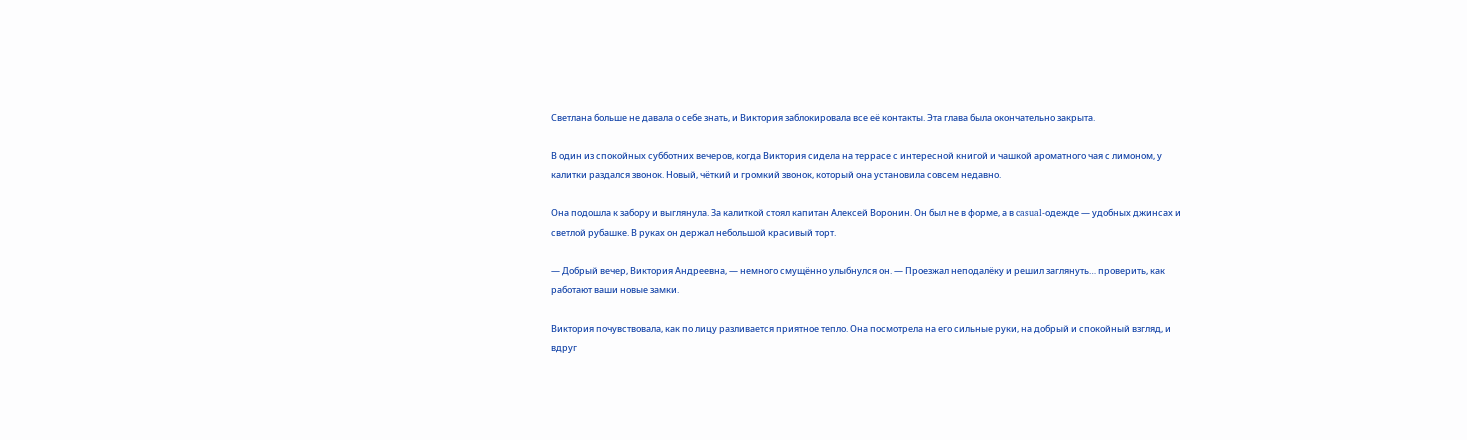Светлана больше не давала о себе знать, и Виктория заблокировала все её контакты. Эта глава была окончательно закрыта.

В один из спокойных субботних вечеров, когда Виктория сидела на террасе с интересной книгой и чашкой ароматного чая с лимоном, у калитки раздался звонок. Новый, чёткий и громкий звонок, который она установила совсем недавно.

Она подошла к забору и выглянула. За калиткой стоял капитан Алексей Воронин. Он был не в форме, а в casual-одежде — удобных джинсах и светлой рубашке. В руках он держал небольшой красивый торт.

— Добрый вечер, Виктория Андреевна, — немного смущённо улыбнулся он. — Проезжал неподалёку и решил заглянуть… проверить, как работают ваши новые замки.

Виктория почувствовала, как по лицу разливается приятное тепло. Она посмотрела на его сильные руки, на добрый и спокойный взгляд, и вдруг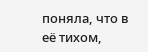поняла, что в её тихом,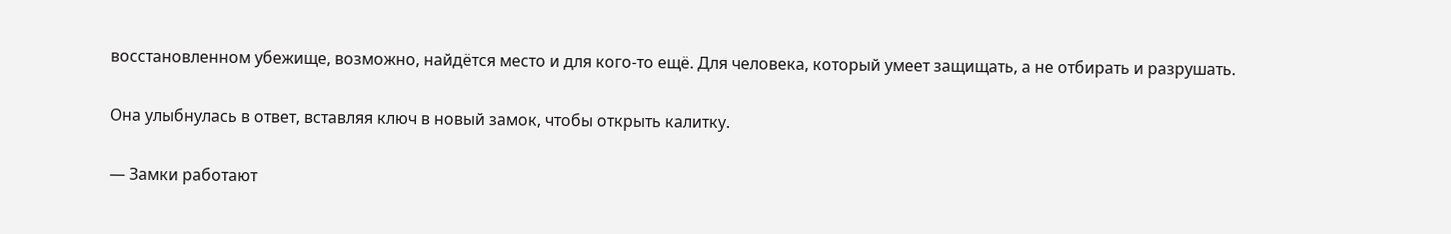восстановленном убежище, возможно, найдётся место и для кого-то ещё. Для человека, который умеет защищать, а не отбирать и разрушать.

Она улыбнулась в ответ, вставляя ключ в новый замок, чтобы открыть калитку.

— Замки работают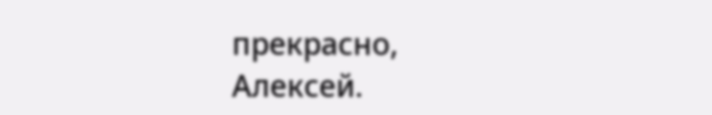прекрасно, Алексей.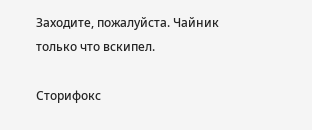Заходите, пожалуйста. Чайник только что вскипел.

Сторифокс